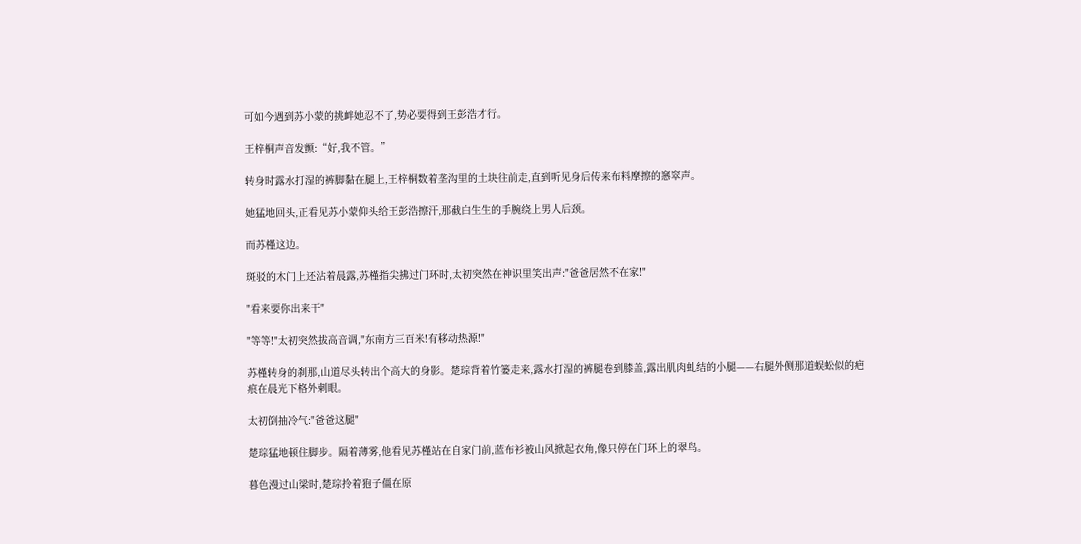可如今遇到苏小蒙的挑衅她忍不了,势必要得到王彭浩才行。

王梓桐声音发颤:“好,我不管。”

转身时露水打湿的裤脚黏在腿上,王梓桐数着垄沟里的土块往前走,直到听见身后传来布料摩擦的窸窣声。

她猛地回头,正看见苏小蒙仰头给王彭浩擦汗,那截白生生的手腕绕上男人后颈。

而苏槿这边。

斑驳的木门上还沾着晨露,苏槿指尖拂过门环时,太初突然在神识里笑出声:"爸爸居然不在家!"

"看来要你出来干"

"等等!"太初突然拔高音调,"东南方三百米!有移动热源!"

苏槿转身的刹那,山道尽头转出个高大的身影。楚琮背着竹篓走来,露水打湿的裤腿卷到膝盖,露出肌肉虬结的小腿——右腿外侧那道蜈蚣似的疤痕在晨光下格外刺眼。

太初倒抽冷气:"爸爸这腿"

楚琮猛地顿住脚步。隔着薄雾,他看见苏槿站在自家门前,蓝布衫被山风掀起衣角,像只停在门环上的翠鸟。

暮色漫过山梁时,楚琮拎着狍子僵在原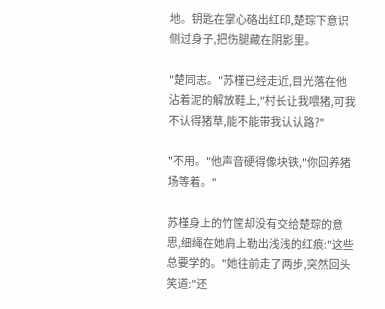地。钥匙在掌心硌出红印,楚琮下意识侧过身子,把伤腿藏在阴影里。

"楚同志。"苏槿已经走近,目光落在他沾着泥的解放鞋上,"村长让我喂猪,可我不认得猪草,能不能带我认认路?"

"不用。"他声音硬得像块铁,"你回养猪场等着。"

苏槿身上的竹筐却没有交给楚琮的意思,细绳在她肩上勒出浅浅的红痕:"这些总要学的。"她往前走了两步,突然回头笑道:"还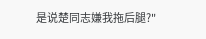是说楚同志嫌我拖后腿?"